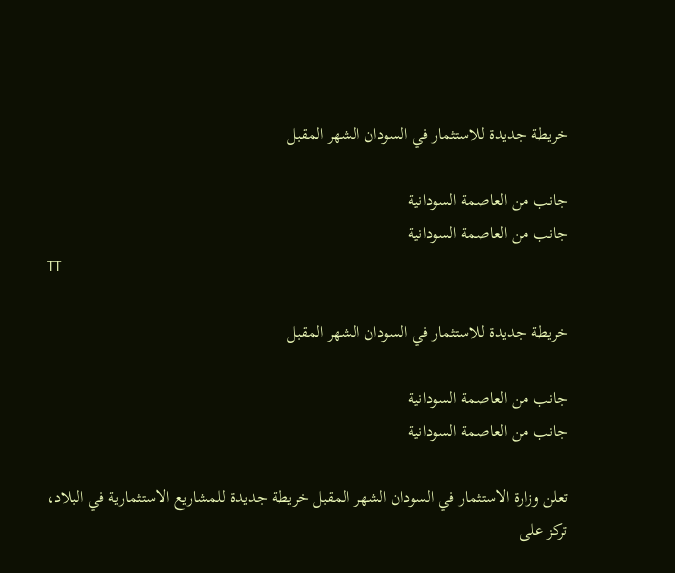خريطة جديدة للاستثمار في السودان الشهر المقبل

جانب من العاصمة السودانية
جانب من العاصمة السودانية
TT

خريطة جديدة للاستثمار في السودان الشهر المقبل

جانب من العاصمة السودانية
جانب من العاصمة السودانية

تعلن وزارة الاستثمار في السودان الشهر المقبل خريطة جديدة للمشاريع الاستثمارية في البلاد، تركز على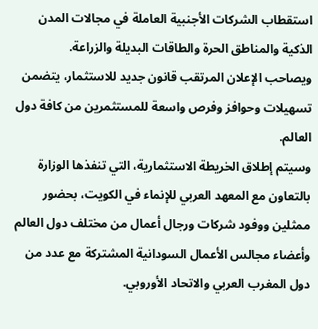استقطاب الشركات الأجنبية العاملة في مجالات المدن الذكية والمناطق الحرة والطاقات البديلة والزراعة.
ويصاحب الإعلان المرتقب قانون جديد للاستثمار، يتضمن تسهيلات وحوافز وفرص واسعة للمستثمرين من كافة دول العالم.
وسيتم إطلاق الخريطة الاستثمارية، التي تنفذها الوزارة بالتعاون مع المعهد العربي للإنماء في الكويت، بحضور ممثلين ووفود شركات ورجال أعمال من مختلف دول العالم وأعضاء مجالس الأعمال السودانية المشتركة مع عدد من دول المغرب العربي والاتحاد الأوروبي.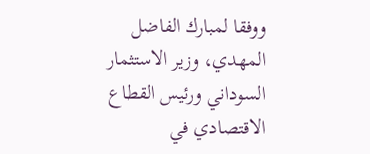ووفقا لمبارك الفاضل المهدي، وزير الاستثمار السوداني ورئيس القطاع الاقتصادي في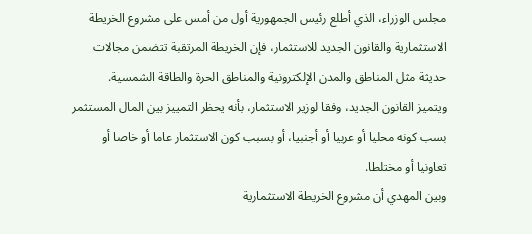مجلس الوزراء، الذي أطلع رئيس الجمهورية أول من أمس على مشروع الخريطة الاستثمارية والقانون الجديد للاستثمار، فإن الخريطة المرتقبة تتضمن مجالات حديثة مثل المناطق والمدن الإلكترونية والمناطق الحرة والطاقة الشمسية.
ويتميز القانون الجديد، وفقا لوزير الاستثمار، بأنه يحظر التمييز بين المال المستثمر بسب كونه محليا أو عربيا أو أجنبيا، أو بسبب كون الاستثمار عاما أو خاصا أو تعاونيا أو مختلطا.
وبين المهدي أن مشروع الخريطة الاستثمارية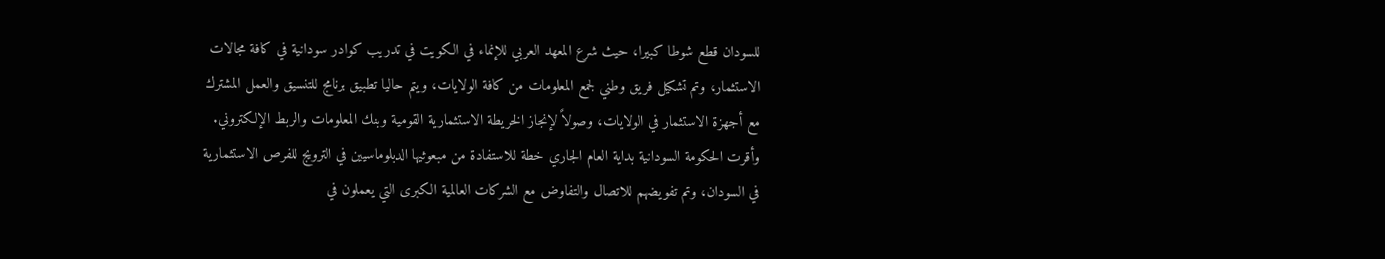للسودان قطع شوطا كبيرا، حيث شرع المعهد العربي للإنماء في الكويت في تدريب كوادر سودانية في كافة مجالات الاستثمار، وتم تشكيل فريق وطني لجمع المعلومات من كافة الولايات، ويتم حاليا تطبيق برنامج للتنسيق والعمل المشترك مع أجهزة الاستثمار في الولايات، وصولاً لإنجاز الخريطة الاستثمارية القومية وبنك المعلومات والربط الإلكتروني.
وأقرت الحكومة السودانية بداية العام الجاري خطة للاستفادة من مبعوثيها الدبلوماسيين في الترويج للفرص الاستثمارية في السودان، وتم تفويضهم للاتصال والتفاوض مع الشركات العالمية الكبرى التي يعملون في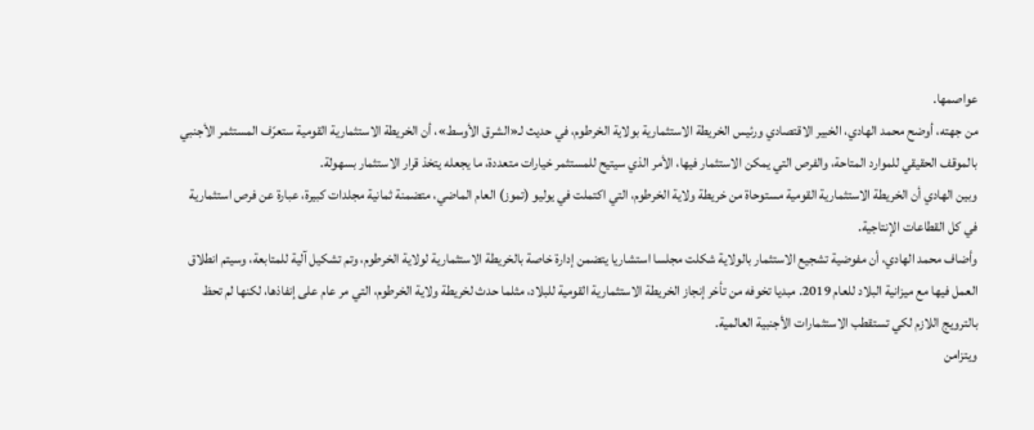عواصمها.
من جهته، أوضح محمد الهادي، الخبير الاقتصادي ورئيس الخريطة الاستثمارية بولاية الخرطوم، في حديث لـ«الشرق الأوسط»، أن الخريطة الاستثمارية القومية ستعرّف المستثمر الأجنبي بالموقف الحقيقي للموارد المتاحة، والفرص التي يمكن الاستثمار فيها، الأمر الذي سيتيح للمستثمر خيارات متعددة، ما يجعله يتخذ قرار الاستثمار بسهولة.
وبين الهادي أن الخريطة الاستثمارية القومية مستوحاة من خريطة ولاية الخرطوم، التي اكتملت في يوليو (تموز) العام الماضي، متضمنة ثمانية مجلدات كبيرة، عبارة عن فرص استثمارية في كل القطاعات الإنتاجية.
وأضاف محمد الهادي، أن مفوضية تشجيع الاستثمار بالولاية شكلت مجلسا استشاريا يتضمن إدارة خاصة بالخريطة الاستثمارية لولاية الخرطوم، وتم تشكيل آلية للمتابعة، وسيتم انطلاق العمل فيها مع ميزانية البلاد للعام 2019. مبديا تخوفه من تأخر إنجاز الخريطة الاستثمارية القومية للبلاد، مثلما حدث لخريطة ولاية الخرطوم، التي مر عام على إنفاذها، لكنها لم تحظ بالترويج اللازم لكي تستقطب الاستثمارات الأجنبية العالمية.
ويتزامن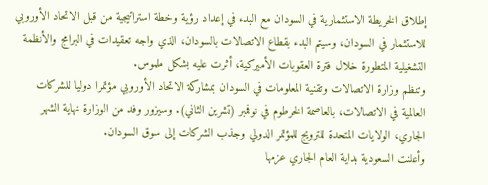إطلاق الخريطة الاستثمارية في السودان مع البدء في إعداد رؤية وخطة استراتيجية من قبل الاتحاد الأوروبي للاستثمار في السودان، وسيتم البدء بقطاع الاتصالات بالسودان، الذي واجه تعقيدات في البرامج والأنظمة التشغيلية المتطورة خلال فترة العقوبات الأميركية، أثرت عليه بشكل ملموس.
وتنظم وزارة الاتصالات وتقنية المعلومات في السودان بمشاركة الاتحاد الأوروبي مؤتمرا دوليا للشركات العالمية في الاتصالات، بالعاصمة الخرطوم في نوفمبر (تشرين الثاني). وسيزور وفد من الوزارة نهاية الشهر الجاري، الولايات المتحدة للترويج للمؤتمر الدولي وجذب الشركات إلى سوق السودان.
وأعلنت السعودية بداية العام الجاري عزمها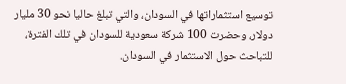توسيع استثماراتها في السودان، والتي تبلغ حاليا نحو 30 مليار دولار، وحضرت 100 شركة سعودية للسودان في تلك الفترة، للتباحث حول الاستثمار في السودان.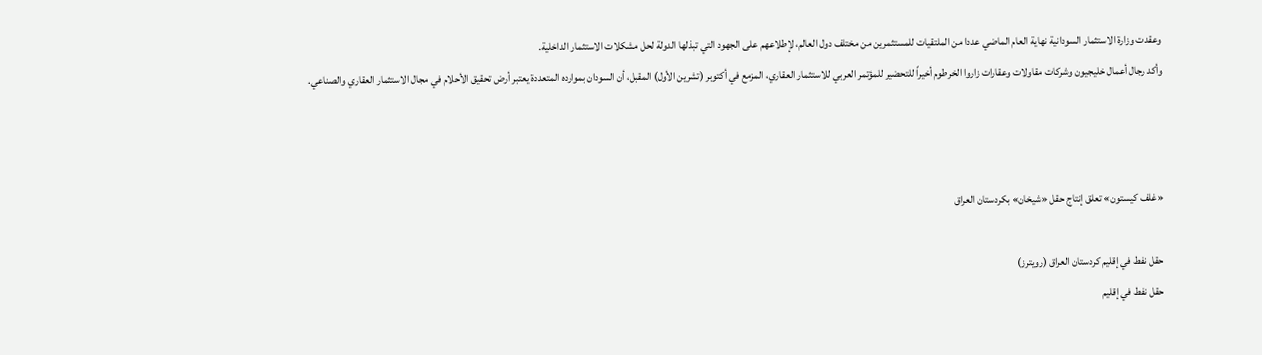وعقدت وزارة الاستثمار السودانية نهاية العام الماضي عددا من الملتقيات للمستثمرين من مختلف دول العالم، لإطلاعهم على الجهود التي تبذلها الدولة لحل مشكلات الاستثمار الداخلية.
وأكد رجال أعمال خليجيون وشركات مقاولات وعقارات زاروا الخرطوم أخيراً للتحضير للمؤتمر العربي للاستثمار العقاري، المزمع في أكتوبر (تشرين الأول) المقبل، أن السودان بموارده المتعددة يعتبر أرض تحقيق الأحلام في مجال الاستثمار العقاري والصناعي.



«غلف كيستون» تعلق إنتاج حقل «شيخان» بكردستان العراق

حقل نفط في إقليم كردستان العراق (رويترز)
حقل نفط في إقليم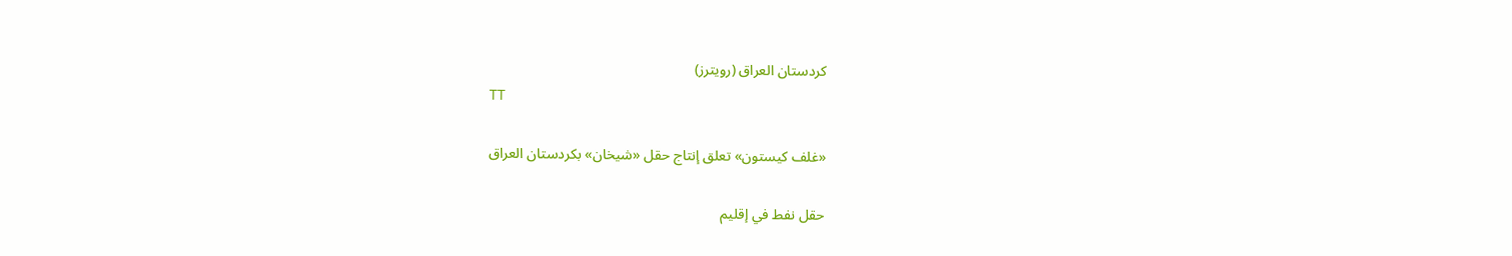كردستان العراق (رويترز)
TT

«غلف كيستون» تعلق إنتاج حقل «شيخان» بكردستان العراق

حقل نفط في إقليم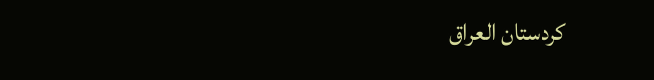كردستان العراق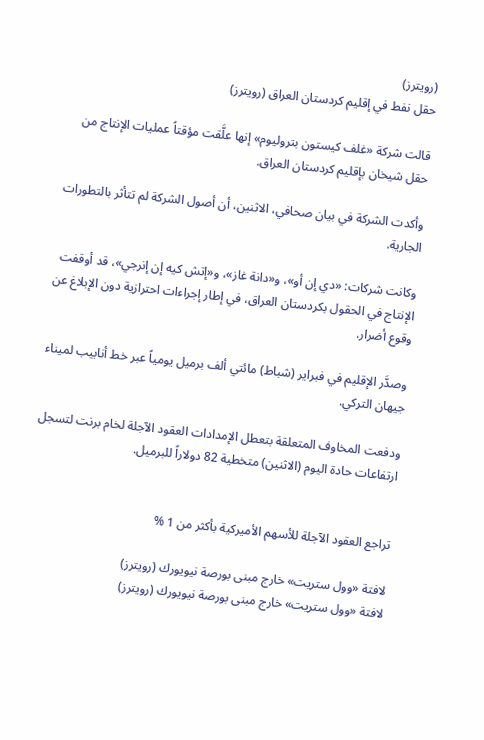(رويترز)
حقل نفط في إقليم كردستان العراق (رويترز)

قالت شركة «غلف ‌كيستون ‌بتروليوم» إنها علَّقت ‌مؤقتاً عمليات الإنتاج من حقل شيخان ‌بإقليم ‌كردستان العراق.

وأكدت الشركة في بيان صحافي، الاثنين، ‌أن أصول ‌الشركة ‌لم تتأثر بالتطورات الجارية.

وكانت شركات: «دي إن أو»، و«دانة غاز»، و«إتش كيه إن إنرجي»، قد أوقفت الإنتاج في الحقول بكردستان العراق، في إطار إجراءات احترازية دون الإبلاغ عن وقوع أضرار.

وصدَّر الإقليم في فبراير (شباط) مائتي ألف برميل يومياً عبر خط أنابيب لميناء جيهان التركي.

ودفعت المخاوف المتعلقة بتعطل الإمدادات العقود الآجلة لخام برنت لتسجل ارتفاعات حادة اليوم (الاثنين) متخطية 82 دولاراً للبرميل.


تراجع العقود الآجلة للأسهم الأميركية بأكثر من 1 %

لافتة «وول ستريت» خارج مبنى بورصة نيويورك (رويترز)
لافتة «وول ستريت» خارج مبنى بورصة نيويورك (رويترز)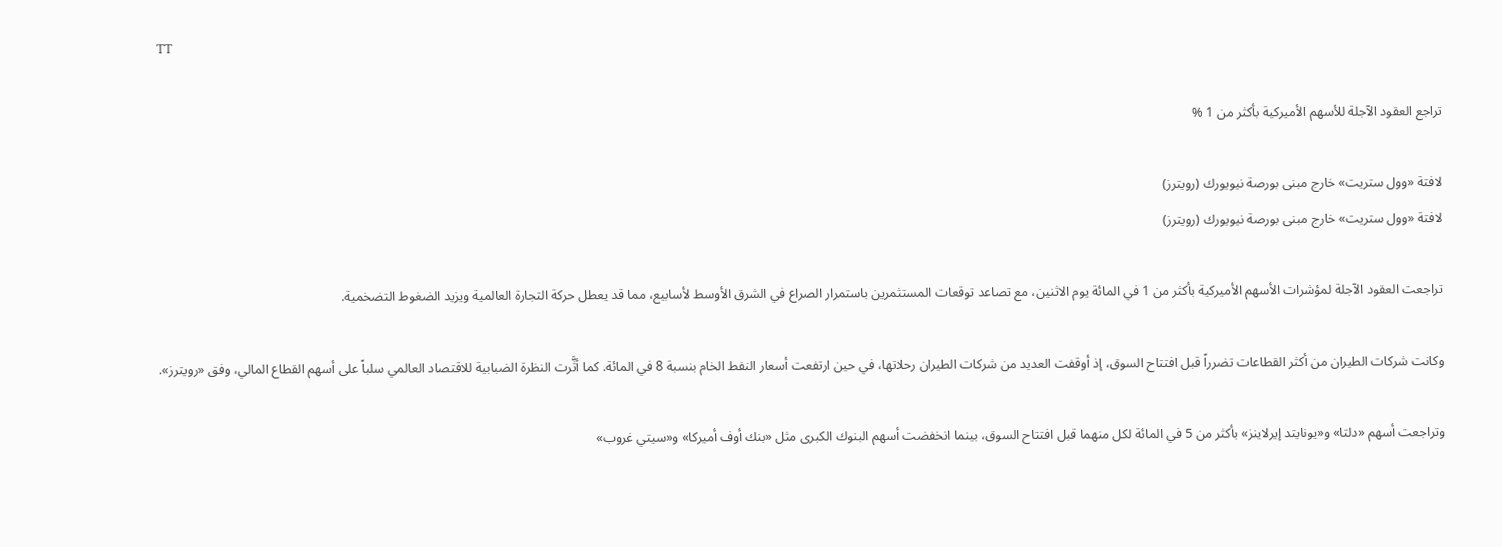TT

تراجع العقود الآجلة للأسهم الأميركية بأكثر من 1 %

لافتة «وول ستريت» خارج مبنى بورصة نيويورك (رويترز)
لافتة «وول ستريت» خارج مبنى بورصة نيويورك (رويترز)

تراجعت العقود الآجلة لمؤشرات الأسهم الأميركية بأكثر من 1 في المائة يوم الاثنين، مع تصاعد توقعات المستثمرين باستمرار الصراع في الشرق الأوسط لأسابيع، مما قد يعطل حركة التجارة العالمية ويزيد الضغوط التضخمية.

وكانت شركات الطيران من أكثر القطاعات تضرراً قبل افتتاح السوق، إذ أوقفت العديد من شركات الطيران رحلاتها، في حين ارتفعت أسعار النفط الخام بنسبة 8 في المائة. كما أثَّرت النظرة الضبابية للاقتصاد العالمي سلباً على أسهم القطاع المالي، وفق «رويترز».

وتراجعت أسهم «دلتا» و«يونايتد إيرلاينز» بأكثر من 5 في المائة لكل منهما قبل افتتاح السوق، بينما انخفضت أسهم البنوك الكبرى مثل «بنك أوف أميركا» و«سيتي غروب»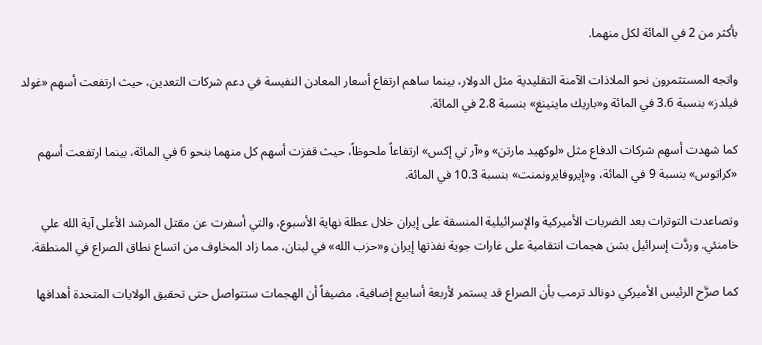بأكثر من 2 في المائة لكل منهما.

واتجه المستثمرون نحو الملاذات الآمنة التقليدية مثل الدولار، بينما ساهم ارتفاع أسعار المعادن النفيسة في دعم شركات التعدين، حيث ارتفعت أسهم «غولد فيلدز» بنسبة 3.6 في المائة و«باريك ماينينغ» بنسبة 2.8 في المائة.

كما شهدت أسهم شركات الدفاع مثل «لوكهيد مارتن» و«آر تي إكس» ارتفاعاً ملحوظاً، حيث قفزت أسهم كل منهما بنحو 6 في المائة، بينما ارتفعت أسهم «كراتوس» بنسبة 9 في المائة، و«إيروفايرونمنت» بنسبة 10.3 في المائة.

وتصاعدت التوترات بعد الضربات الأميركية والإسرائيلية المنسقة على إيران خلال عطلة نهاية الأسبوع، والتي أسفرت عن مقتل المرشد الأعلى آية الله علي خامنئي. وردَّت إسرائيل بشن هجمات انتقامية على غارات جوية نفذتها إيران و«حزب الله» في لبنان، مما زاد المخاوف من اتساع نطاق الصراع في المنطقة.

كما صرَّح الرئيس الأميركي دونالد ترمب بأن الصراع قد يستمر لأربعة أسابيع إضافية، مضيفاً أن الهجمات ستتواصل حتى تحقيق الولايات المتحدة أهدافها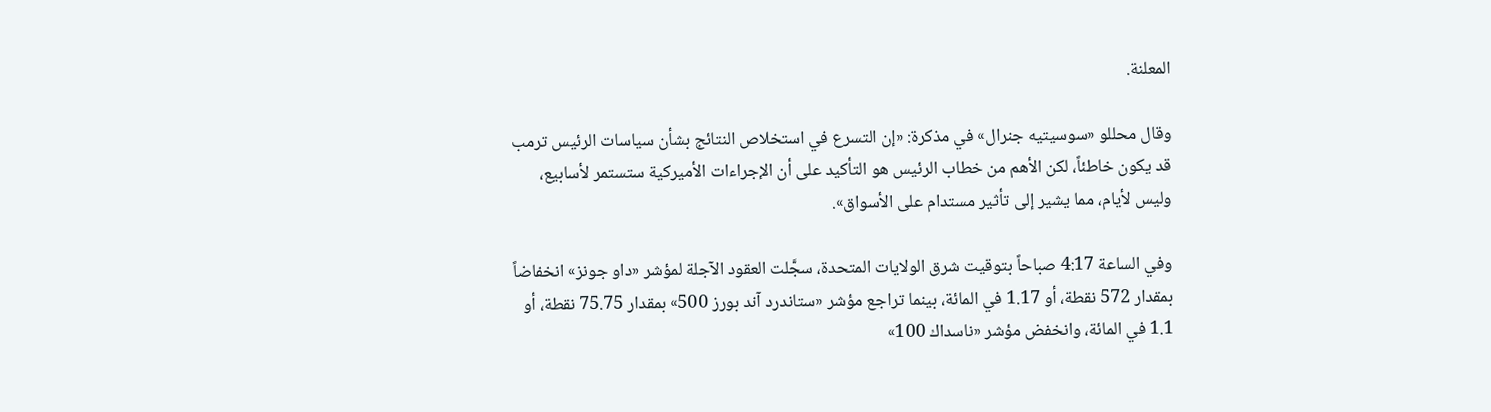المعلنة.

وقال محللو «سوسيتيه جنرال» في مذكرة: «إن التسرع في استخلاص النتائج بشأن سياسات الرئيس ترمب قد يكون خاطئاً، لكن الأهم من خطاب الرئيس هو التأكيد على أن الإجراءات الأميركية ستستمر لأسابيع، وليس لأيام، مما يشير إلى تأثير مستدام على الأسواق».

وفي الساعة 4:17 صباحاً بتوقيت شرق الولايات المتحدة، سجَّلت العقود الآجلة لمؤشر «داو جونز» انخفاضاً بمقدار 572 نقطة، أو 1.17 في المائة، بينما تراجع مؤشر «ستاندرد آند بورز 500» بمقدار 75.75 نقطة، أو 1.1 في المائة، وانخفض مؤشر «ناسداك 100»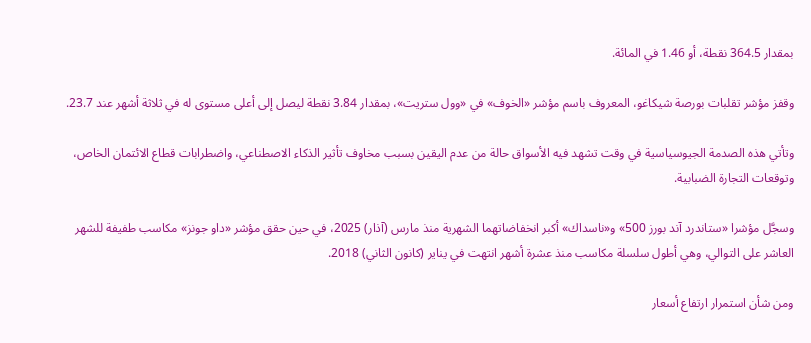بمقدار 364.5 نقطة، أو 1.46 في المائة.

وقفز مؤشر تقلبات بورصة شيكاغو، المعروف باسم مؤشر «الخوف» في «وول ستريت»، بمقدار 3.84 نقطة ليصل إلى أعلى مستوى له في ثلاثة أشهر عند 23.7.

وتأتي هذه الصدمة الجيوسياسية في وقت تشهد فيه الأسواق حالة من عدم اليقين بسبب مخاوف تأثير الذكاء الاصطناعي، واضطرابات قطاع الائتمان الخاص، وتوقعات التجارة الضبابية.

وسجَّل مؤشرا «ستاندرد آند بورز 500» و«ناسداك» أكبر انخفاضاتهما الشهرية منذ مارس (آذار) 2025، في حين حقق مؤشر «داو جونز» مكاسب طفيفة للشهر العاشر على التوالي، وهي أطول سلسلة مكاسب منذ عشرة أشهر انتهت في يناير (كانون الثاني) 2018.

ومن شأن استمرار ارتفاع أسعار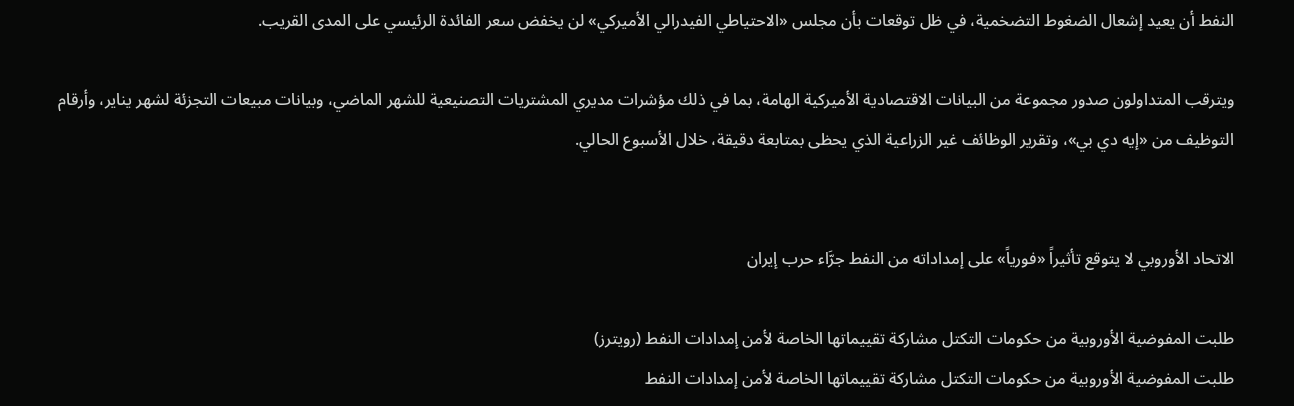النفط أن يعيد إشعال الضغوط التضخمية، في ظل توقعات بأن مجلس «الاحتياطي الفيدرالي الأميركي» لن يخفض سعر الفائدة الرئيسي على المدى القريب.

ويترقب المتداولون صدور مجموعة من البيانات الاقتصادية الأميركية الهامة، بما في ذلك مؤشرات مديري المشتريات التصنيعية للشهر الماضي، وبيانات مبيعات التجزئة لشهر يناير، وأرقام التوظيف من «إيه دي بي»، وتقرير الوظائف غير الزراعية الذي يحظى بمتابعة دقيقة، خلال الأسبوع الحالي.


الاتحاد الأوروبي لا يتوقع تأثيراً «فورياً» على إمداداته من النفط جرَّاء حرب إيران

طلبت المفوضية الأوروبية من حكومات التكتل مشاركة تقييماتها ‌الخاصة لأمن إمدادات النفط (رويترز)
طلبت المفوضية الأوروبية من حكومات التكتل مشاركة تقييماتها ‌الخاصة لأمن إمدادات النفط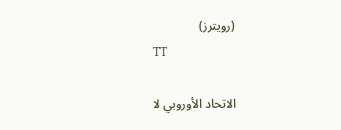(رويترز)
TT

الاتحاد الأوروبي لا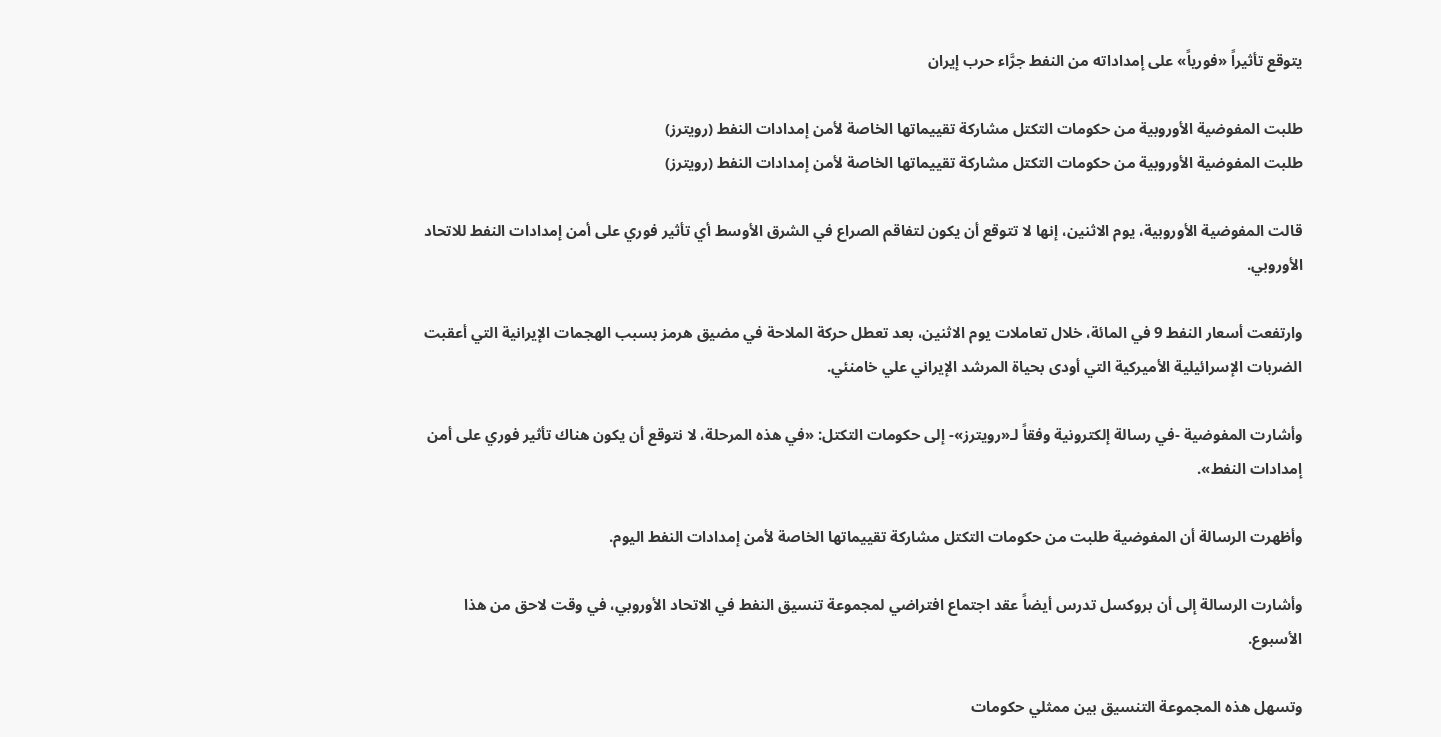يتوقع تأثيراً «فورياً» على إمداداته من النفط جرَّاء حرب إيران

طلبت المفوضية الأوروبية من حكومات التكتل مشاركة تقييماتها ‌الخاصة لأمن إمدادات النفط (رويترز)
طلبت المفوضية الأوروبية من حكومات التكتل مشاركة تقييماتها ‌الخاصة لأمن إمدادات النفط (رويترز)

قالت المفوضية الأوروبية، يوم الاثنين، إنها لا تتوقع أن يكون لتفاقم الصراع في الشرق الأوسط أي تأثير فوري على أمن إمدادات النفط للاتحاد الأوروبي.

وارتفعت أسعار النفط 9 في المائة، خلال تعاملات يوم الاثنين، بعد تعطل حركة الملاحة ‌في مضيق هرمز ‌بسبب الهجمات الإيرانية ‌التي أعقبت الضربات الإسرائيلية الأميركية التي أودى بحياة المرشد الإيراني علي خامنئي.

وأشارت المفوضية -في رسالة إلكترونية وفقاً لـ«رويترز»- إلى حكومات التكتل: «في هذه المرحلة، لا نتوقع أن يكون هناك تأثير فوري على أمن إمدادات النفط».

وأظهرت الرسالة ‌أن المفوضية ‌طلبت من حكومات التكتل مشاركة تقييماتها ‌الخاصة لأمن إمدادات النفط اليوم.

وأشارت ‌الرسالة إلى أن بروكسل تدرس أيضاً عقد اجتماع افتراضي لمجموعة تنسيق النفط في الاتحاد الأوروبي، في وقت ‌لاحق من هذا الأسبوع.

وتسهل هذه المجموعة التنسيق بين ممثلي حكومات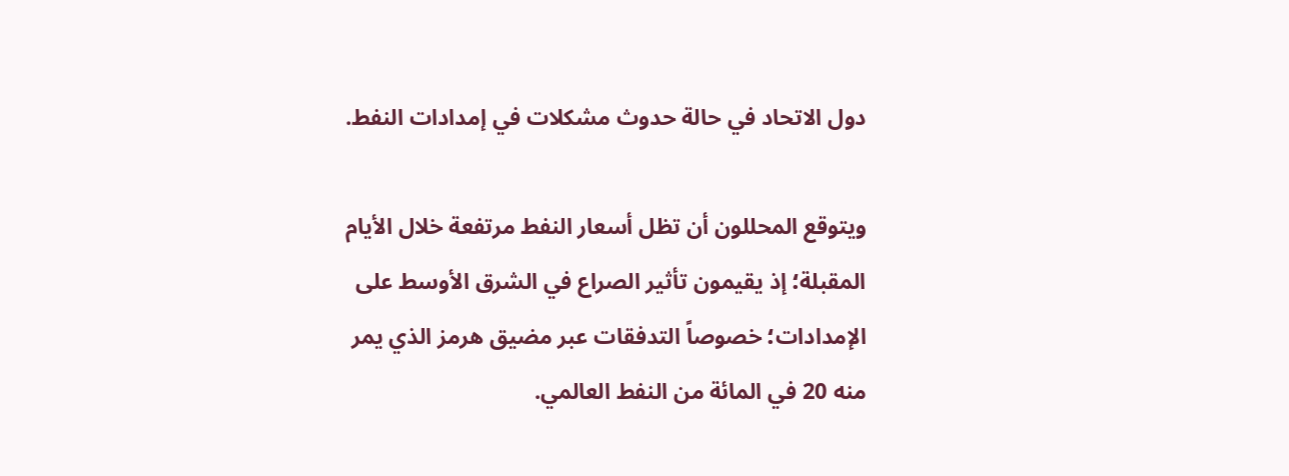دول الاتحاد في حالة حدوث مشكلات في إمدادات النفط.

ويتوقع المحللون أن تظل أسعار النفط مرتفعة خلال الأيام المقبلة؛ إذ يقيمون تأثير الصراع في الشرق الأوسط على الإمدادات؛ خصوصاً التدفقات عبر مضيق هرمز الذي يمر منه 20 في المائة من النفط العالمي.